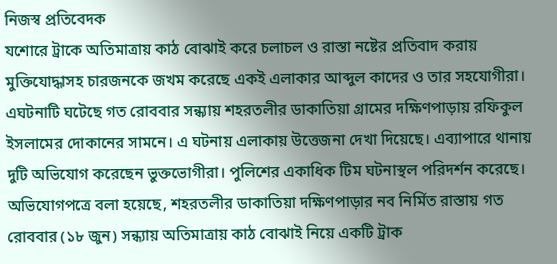নিজস্ব প্রতিবেদক
যশোরে ট্রাকে অতিমাত্রায় কাঠ বোঝাই করে চলাচল ও রাস্তা নষ্টের প্রতিবাদ করায় মুক্তিযোদ্ধাসহ চারজনকে জখম করেছে একই এলাকার আব্দুল কাদের ও তার সহযোগীরা। এঘটনাটি ঘটেছে গত রোববার সন্ধ্যায় শহরতলীর ডাকাতিয়া গ্রামের দক্ষিণপাড়ায় রফিকুল ইসলামের দোকানের সামনে। এ ঘটনায় এলাকায় উত্তেজনা দেখা দিয়েছে। এব্যাপারে থানায় দুটি অভিযোগ করেছেন ভুক্তভোগীরা। পুলিশের একাধিক টিম ঘটনাস্থল পরিদর্শন করেছে।
অভিযোগপত্রে বলা হয়েছে, শহরতলীর ডাকাতিয়া দক্ষিণপাড়ার নব নির্মিত রাস্তায় গত রোববার (১৮ জুন) সন্ধ্যায় অতিমাত্রায় কাঠ বোঝাই নিয়ে একটি ট্রাক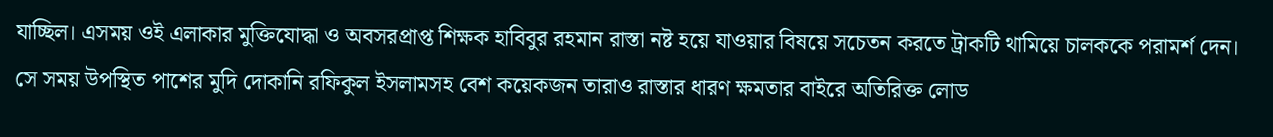যাচ্ছিল। এসময় ওই এলাকার মুক্তিযোদ্ধা ও অবসরপ্রাপ্ত শিক্ষক হাবিবুর রহমান রাস্তা নষ্ট হয়ে যাওয়ার বিষয়ে সচেতন করতে ট্রাকটি থামিয়ে চালককে পরামর্শ দেন। সে সময় উপস্থিত পাশের মুদি দোকানি রফিকুল ইসলামসহ বেশ কয়েকজন তারাও রাস্তার ধারণ ক্ষমতার বাইরে অতিরিক্ত লোড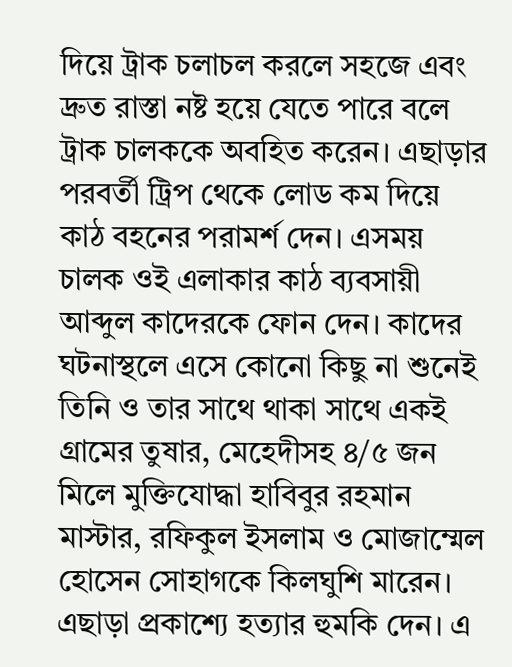দিয়ে ট্রাক চলাচল করলে সহজে এবং দ্রুত রাস্তা নষ্ট হয়ে যেতে পারে বলে ট্রাক চালককে অবহিত করেন। এছাড়ার পরবর্তী ট্রিপ থেকে লোড কম দিয়ে কাঠ বহনের পরামর্শ দেন। এসময় চালক ওই এলাকার কাঠ ব্যবসায়ী আব্দুল কাদেরকে ফোন দেন। কাদের ঘটনাস্থলে এসে কোনো কিছু না শুনেই তিনি ও তার সাথে থাকা সাথে একই গ্রামের তুষার, মেহেদীসহ ৪/৫ জন মিলে মুক্তিযোদ্ধা হাবিবুর রহমান মাস্টার, রফিকুল ইসলাম ও মোজাম্মেল হোসেন সোহাগকে কিলঘুশি মারেন। এছাড়া প্রকাশ্যে হত্যার হুমকি দেন। এ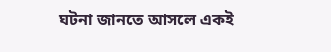ঘটনা জানতে আসলে একই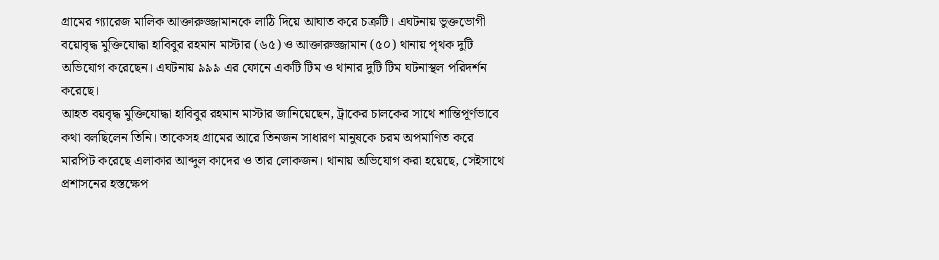গ্রামের গ্যারেজ মালিক আক্তারুজ্জামানকে লাঠি দিয়ে আঘাত করে চক্রটি। এঘটনায় ভুক্তভোগী বয়োবৃদ্ধ মুক্তিযোদ্ধা হাবিবুর রহমান মাস্টার (৬৫) ও আক্তারুজ্জামান (৫০) থানায় পৃথক দুটি অভিযোগ করেছেন। এঘটনায় ৯৯৯ এর ফোনে একটি টিম ও থানার দুটি টিম ঘটনাস্থল পরিদর্শন করেছে।
আহত বয়বৃদ্ধ মুক্তিযোদ্ধা হাবিবুর রহমান মাস্টার জানিয়েছেন, ট্রাকের চালকের সাথে শান্তিপূর্ণভাবে কথা বলছিলেন তিনি। তাকেসহ গ্রামের আরে তিনজন সাধারণ মানুষকে চরম অপমাণিত করে মারপিট করেছে এলাকার আব্দুল কাদের ও তার লোকজন। থানায় অভিযোগ করা হয়েছে, সেইসাথে প্রশাসনের হস্তক্ষেপ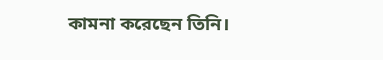কামনা করেছেন তিনি।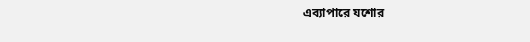এব্যাপারে যশোর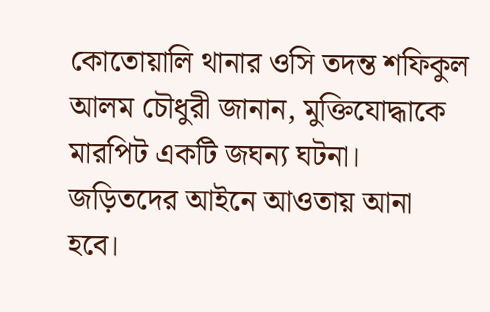কোতোয়ালি থানার ওসি তদন্ত শফিকুল আলম চৌধুরী জানান, মুক্তিযোদ্ধাকে মারপিট একটি জঘন্য ঘটনা। জড়িতদের আইনে আওতায় আনা হবে।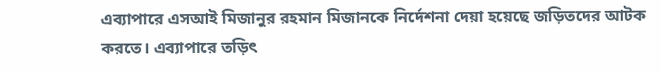এব্যাপারে এসআই মিজানুর রহমান মিজানকে নির্দেশনা দেয়া হয়েছে জড়িতদের আটক করতে। এব্যাপারে তড়িৎ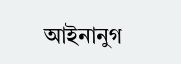আইনানুগ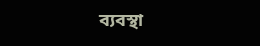ব্যবস্থা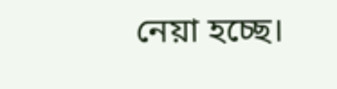নেয়া হচ্ছে।